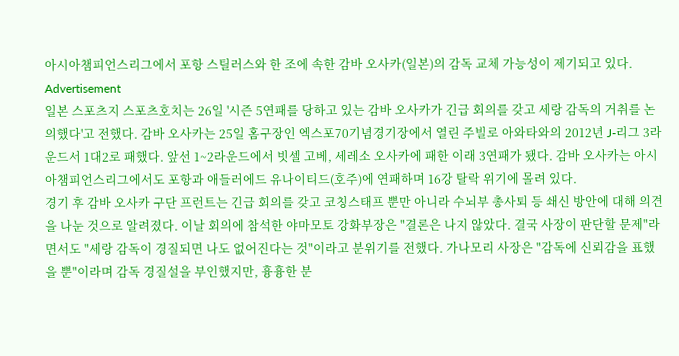아시아챔피언스리그에서 포항 스틸러스와 한 조에 속한 감바 오사카(일본)의 감독 교체 가능성이 제기되고 있다.
Advertisement
일본 스포츠지 스포츠호치는 26일 '시즌 5연패를 당하고 있는 감바 오사카가 긴급 회의를 갖고 세랑 감독의 거취를 논의했다'고 전했다. 감바 오사카는 25일 홈구장인 엑스포70기념경기장에서 열린 주빌로 아와타와의 2012년 J-리그 3라운드서 1대2로 패했다. 앞선 1~2라운드에서 빗셀 고베, 세레소 오사카에 패한 이래 3연패가 됐다. 감바 오사카는 아시아챔피언스리그에서도 포항과 애들러에드 유나이티드(호주)에 연패하며 16강 탈락 위기에 몰려 있다.
경기 후 감바 오사카 구단 프런트는 긴급 회의를 갖고 코칭스태프 뿐만 아니라 수뇌부 총사퇴 등 쇄신 방안에 대해 의견을 나눈 것으로 알려졌다. 이날 회의에 참석한 야마모토 강화부장은 "결론은 나지 않았다. 결국 사장이 판단할 문제"라면서도 "세랑 감독이 경질되면 나도 없어진다는 것"이라고 분위기를 전했다. 가나모리 사장은 "감독에 신뢰감을 표했을 뿐"이라며 감독 경질설을 부인했지만, 흉흉한 분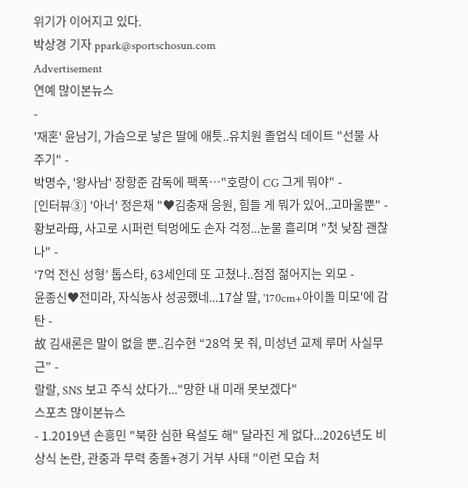위기가 이어지고 있다.
박상경 기자 ppark@sportschosun.com
Advertisement
연예 많이본뉴스
-
'재혼' 윤남기, 가슴으로 낳은 딸에 애틋..유치원 졸업식 데이트 "선물 사주기" -
박명수, '왕사남' 장항준 감독에 팩폭…"호랑이 CG 그게 뭐야" -
[인터뷰③] '아너' 정은채 "♥김충재 응원, 힘들 게 뭐가 있어..고마울뿐" -
황보라母, 사고로 시퍼런 턱멍에도 손자 걱정...눈물 흘리며 "첫 낮잠 괜찮나" -
‘7억 전신 성형’ 톱스타, 63세인데 또 고쳤나..점점 젊어지는 외모 -
윤종신♥전미라, 자식농사 성공했네...17살 딸, '170cm+아이돌 미모'에 감탄 -
故 김새론은 말이 없을 뿐..김수현 “28억 못 줘, 미성년 교제 루머 사실무근” -
랄랄, SNS 보고 주식 샀다가..."망한 내 미래 못보겠다"
스포츠 많이본뉴스
- 1.2019년 손흥민 "북한 심한 욕설도 해" 달라진 게 없다...2026년도 비상식 논란, 관중과 무력 충돌+경기 거부 사태 "이런 모습 처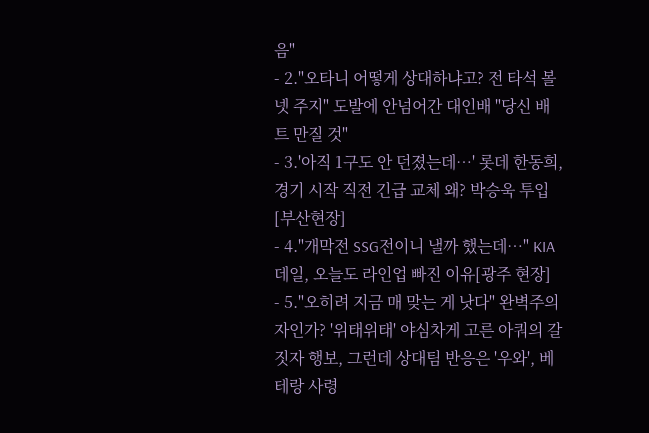음"
- 2."오타니 어떻게 상대하냐고? 전 타석 볼넷 주지" 도발에 안넘어간 대인배 "당신 배트 만질 것"
- 3.'아직 1구도 안 던졌는데…' 롯데 한동희, 경기 시작 직전 긴급 교체 왜? 박승욱 투입 [부산현장]
- 4."개막전 SSG전이니 낼까 했는데…" KIA 데일, 오늘도 라인업 빠진 이유[광주 현장]
- 5."오히려 지금 매 맞는 게 낫다" 완벽주의자인가? '위태위태' 야심차게 고른 아쿼의 갈짓자 행보, 그런데 상대팀 반응은 '우와', 베테랑 사령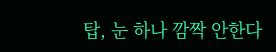탑, 눈 하나 깜짝 안한다